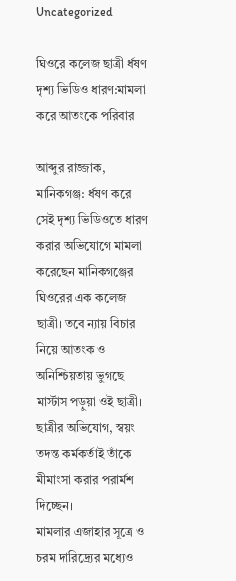Uncategorized

ঘিওরে কলেজ ছাত্রী র্ধষণ দৃশ্য ভিডিও ধারণ:মামলা করে আতংকে পরিবার

আব্দুর রাজ্জাক, মানিকগঞ্জ: র্ধষণ করে সেই দৃশ্য ভিডিওতে ধারণ করার অভিযোগে মামলা করেছেন মানিকগঞ্জের ঘিওরের এক কলেজ ছাত্রী। তবে ন্যায় বিচার নিয়ে আতংক ও অনিশ্চিয়তায় ভুগছে মার্স্টাস পড়ুয়া ওই ছাত্রী। ছাত্রীর অভিযোগ, স্বয়ং তদন্ত কর্মকর্তাই তাঁকে মীমাংসা করার পরার্মশ দিচ্ছেন।
মামলার এজাহার সূত্রে ও চরম দারিদ্র্যের মধ্যেও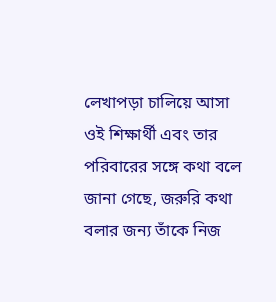লেখাপড়া চালিয়ে আসা ওই শিক্ষার্থী এবং তার পরিবারের সঙ্গে কথা বলে জানা গেছে, জরুরি কথা বলার জন্য তাঁকে নিজ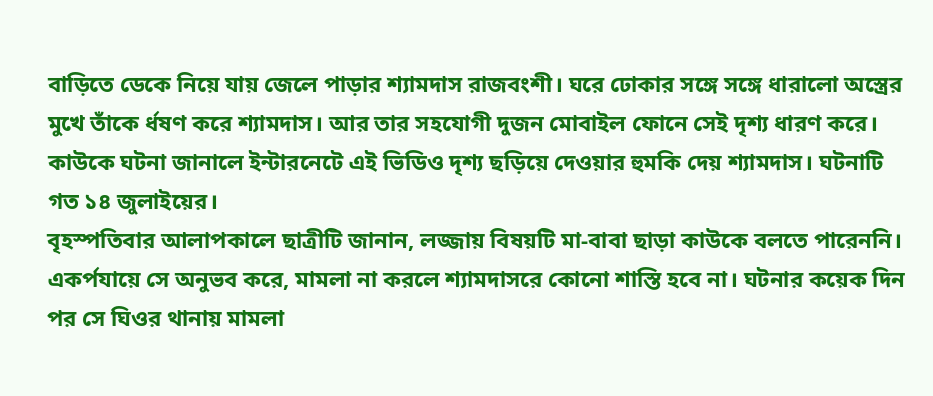বাড়িতে ডেকে নিয়ে যায় জেলে পাড়ার শ্যামদাস রাজবংশী। ঘরে ঢোকার সঙ্গে সঙ্গে ধারালো অস্ত্রের মুখে তাঁকে র্ধষণ করে শ্যামদাস। আর তার সহযোগী দুজন মোবাইল ফোনে সেই দৃশ্য ধারণ করে। কাউকে ঘটনা জানালে ইন্টারনেটে এই ভিডিও দৃশ্য ছড়িয়ে দেওয়ার হুমকি দেয় শ্যামদাস। ঘটনাটি গত ১৪ জুলাইয়ের।
বৃহস্পতিবার আলাপকালে ছাত্রীটি জানান, লজ্জায় বিষয়টি মা-বাবা ছাড়া কাউকে বলতে পারেননি। একর্পযায়ে সে অনুভব করে, মামলা না করলে শ্যামদাসরে কোনো শাস্তি হবে না। ঘটনার কয়েক দিন পর সে ঘিওর থানায় মামলা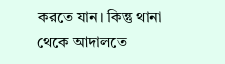করতে যান। কিন্তু থানা থেকে আদালতে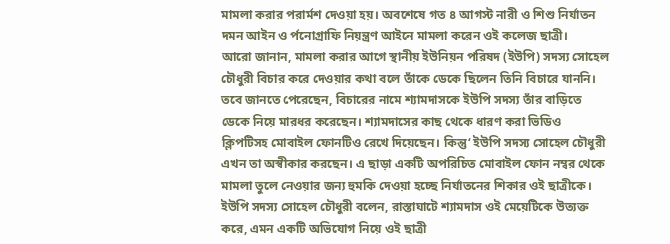মামলা করার পরার্মশ দেওয়া হয়। অবশেষে গত ৪ আগস্ট নারী ও শিশু নির্যাতন দমন আইন ও র্পনোগ্রাফি নিয়ন্ত্রণ আইনে মামলা করেন ওই কলেজ ছাত্রী।
আরো জানান, মামলা করার আগে স্থানীয় ইউনিয়ন পরিষদ (ইউপি) সদস্য সোহেল চৌধুরী বিচার করে দেওয়ার কথা বলে তাঁকে ডেকে ছিলেন তিনি বিচারে যাননি। তবে জানতে পেরেছেন, বিচারের নামে শ্যামদাসকে ইউপি সদস্য তাঁর বাড়িতে ডেকে নিয়ে মারধর করেছেন। শ্যামদাসের কাছ থেকে ধারণ করা ভিডিও ক্লিপটিসহ মোবাইল ফোনটিও রেখে দিয়েছেন। কিন্তু‘ ইউপি সদস্য সোহেল চৌধুরী এখন তা অস্বীকার করছেন। এ ছাড়া একটি অপরিচিত মোবাইল ফোন নম্বর থেকে মামলা তুলে নেওয়ার জন্য হুমকি দেওয়া হচ্ছে নির্যাতনের শিকার ওই ছাত্রীকে।
ইউপি সদস্য সোহেল চৌধুরী বলেন, রাস্তাঘাটে শ্যামদাস ওই মেয়েটিকে উত্যক্ত করে, এমন একটি অভিযোগ নিয়ে ওই ছাত্রী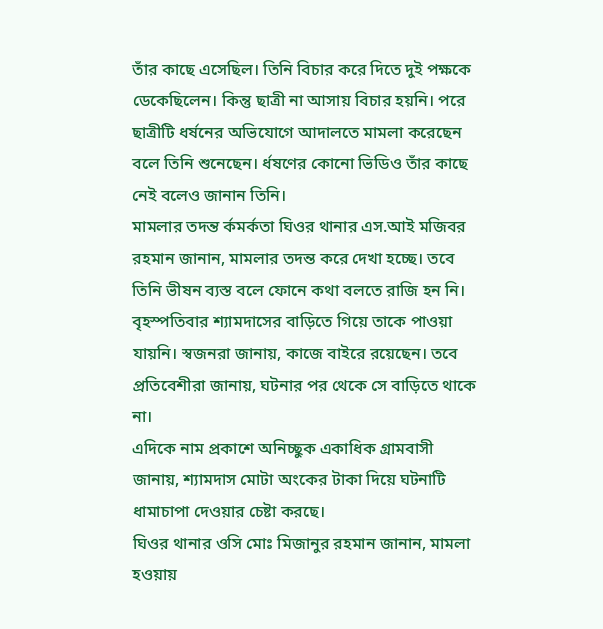তাঁর কাছে এসেছিল। তিনি বিচার করে দিতে দুই পক্ষকে ডেকেছিলেন। কিন্তু ছাত্রী না আসায় বিচার হয়নি। পরে ছাত্রীটি ধর্ষনের অভিযোগে আদালতে মামলা করেছেন বলে তিনি শুনেছেন। র্ধষণের কোনো ভিডিও তাঁর কাছে নেই বলেও জানান তিনি।
মামলার তদন্ত র্কমর্কতা ঘিওর থানার এস.আই মজিবর রহমান জানান, মামলার তদন্ত করে দেখা হচ্ছে। তবে তিনি ভীষন ব্যস্ত বলে ফোনে কথা বলতে রাজি হন নি।
বৃহস্পতিবার শ্যামদাসের বাড়িতে গিয়ে তাকে পাওয়া যায়নি। স্বজনরা জানায়, কাজে বাইরে রয়েছেন। তবে প্রতিবেশীরা জানায়, ঘটনার পর থেকে সে বাড়িতে থাকে না।
এদিকে নাম প্রকাশে অনিচ্ছুক একাধিক গ্রামবাসী জানায়, শ্যামদাস মোটা অংকের টাকা দিয়ে ঘটনাটি ধামাচাপা দেওয়ার চেষ্টা করছে।
ঘিওর থানার ওসি মোঃ মিজানুর রহমান জানান, মামলা হওয়ায়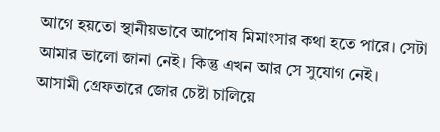আগে হয়তো স্থানীয়ভাবে আপোষ মিমাংসার কথা হতে পারে। সেটা আমার ভালো জানা নেই। কিন্তু এখন আর সে সুযোগ নেই।
আসামী গ্রেফতারে জোর চেষ্টা চালিয়ে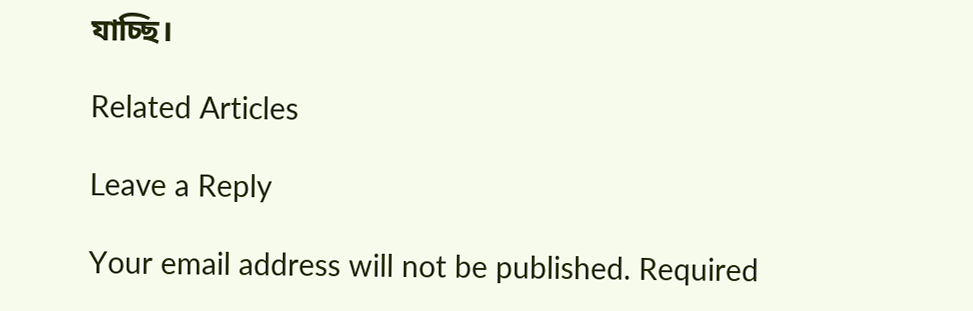যাচ্ছি।

Related Articles

Leave a Reply

Your email address will not be published. Required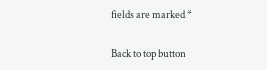fields are marked *

Back to top button